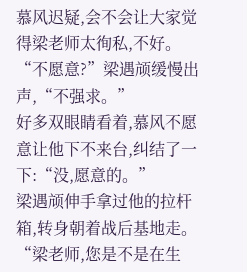慕风迟疑,会不会让大家觉得梁老师太徇私,不好。
“不愿意?”梁遇颃缓慢出声,“不强求。”
好多双眼睛看着,慕风不愿意让他下不来台,纠结了一下:“没,愿意的。”
梁遇颃伸手拿过他的拉杆箱,转身朝着战后基地走。
“梁老师,您是不是在生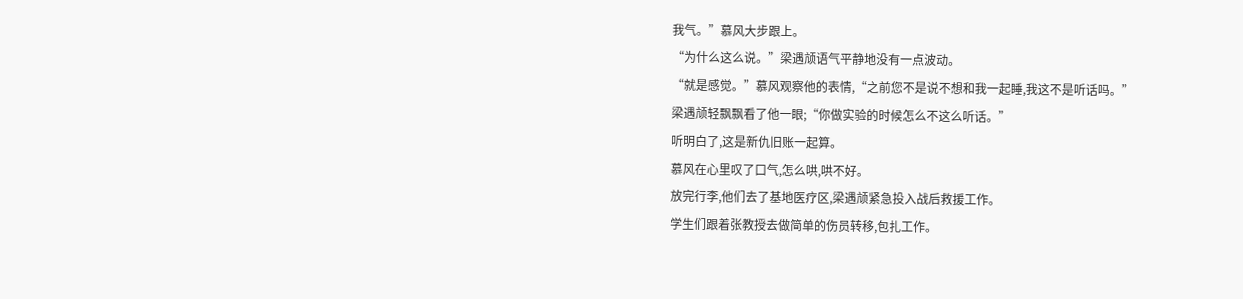我气。”慕风大步跟上。
“为什么这么说。”梁遇颃语气平静地没有一点波动。
“就是感觉。”慕风观察他的表情,“之前您不是说不想和我一起睡,我这不是听话吗。”
梁遇颃轻飘飘看了他一眼;“你做实验的时候怎么不这么听话。”
听明白了,这是新仇旧账一起算。
慕风在心里叹了口气,怎么哄,哄不好。
放完行李,他们去了基地医疗区,梁遇颃紧急投入战后救援工作。
学生们跟着张教授去做简单的伤员转移,包扎工作。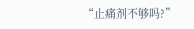“止痛剂不够吗?”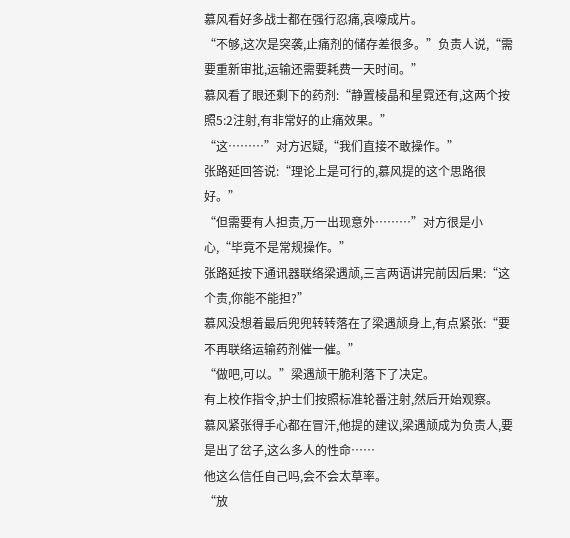慕风看好多战士都在强行忍痛,哀嚎成片。
“不够,这次是突袭,止痛剂的储存差很多。”负责人说,“需要重新审批,运输还需要耗费一天时间。”
慕风看了眼还剩下的药剂:“静置棱晶和星霓还有,这两个按照5:2注射,有非常好的止痛效果。”
“这………”对方迟疑,“我们直接不敢操作。”
张路延回答说:“理论上是可行的,慕风提的这个思路很好。”
“但需要有人担责,万一出现意外………”对方很是小心,“毕竟不是常规操作。”
张路延按下通讯器联络梁遇颃,三言两语讲完前因后果:“这个责,你能不能担?”
慕风没想着最后兜兜转转落在了梁遇颃身上,有点紧张:“要不再联络运输药剂催一催。”
“做吧,可以。”梁遇颃干脆利落下了决定。
有上校作指令,护士们按照标准轮番注射,然后开始观察。
慕风紧张得手心都在冒汗,他提的建议,梁遇颃成为负责人,要是出了岔子,这么多人的性命……
他这么信任自己吗,会不会太草率。
“放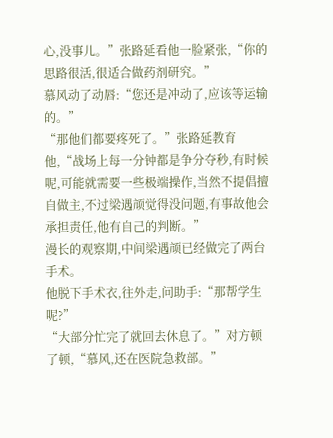心,没事儿。”张路延看他一脸紧张,“你的思路很活,很适合做药剂研究。”
慕风动了动唇:“您还是冲动了,应该等运输的。”
“那他们都要疼死了。”张路延教育他,“战场上每一分钟都是争分夺秒,有时候呢,可能就需要一些极端操作,当然不提倡擅自做主,不过梁遇颃觉得没问题,有事故他会承担责任,他有自己的判断。”
漫长的观察期,中间梁遇颃已经做完了两台手术。
他脱下手术衣,往外走,问助手:“那帮学生呢?”
“大部分忙完了就回去休息了。”对方顿了顿,“慕风,还在医院急救部。”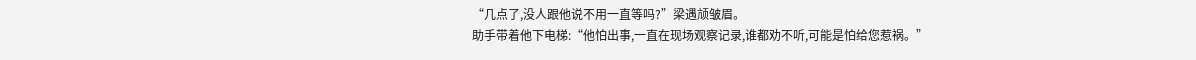“几点了,没人跟他说不用一直等吗?”梁遇颃皱眉。
助手带着他下电梯:“他怕出事,一直在现场观察记录,谁都劝不听,可能是怕给您惹祸。”